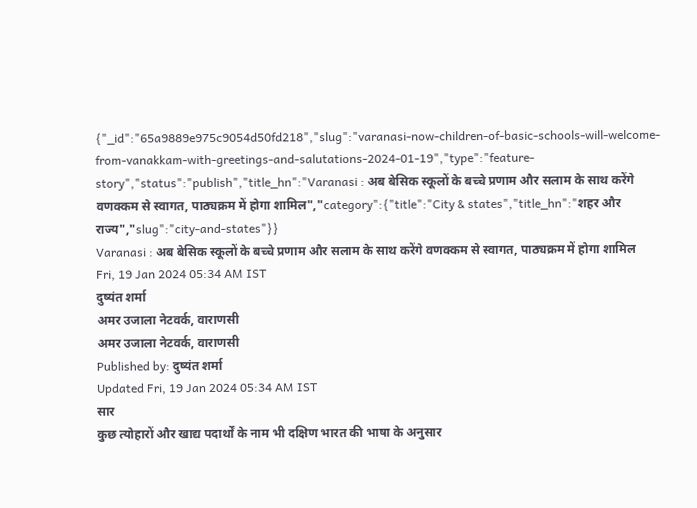{"_id":"65a9889e975c9054d50fd218","slug":"varanasi-now-children-of-basic-schools-will-welcome-from-vanakkam-with-greetings-and-salutations-2024-01-19","type":"feature-story","status":"publish","title_hn":"Varanasi : अब बेसिक स्कूलों के बच्चे प्रणाम और सलाम के साथ करेंगे वणक्कम से स्वागत, पाठ्यक्रम में होगा शामिल","category":{"title":"City & states","title_hn":"शहर और राज्य","slug":"city-and-states"}}
Varanasi : अब बेसिक स्कूलों के बच्चे प्रणाम और सलाम के साथ करेंगे वणक्कम से स्वागत, पाठ्यक्रम में होगा शामिल
Fri, 19 Jan 2024 05:34 AM IST
दुष्यंत शर्मा
अमर उजाला नेटवर्क, वाराणसी
अमर उजाला नेटवर्क, वाराणसी
Published by: दुष्यंत शर्मा
Updated Fri, 19 Jan 2024 05:34 AM IST
सार
कुछ त्योहारों और खाद्य पदार्थों के नाम भी दक्षिण भारत की भाषा के अनुसार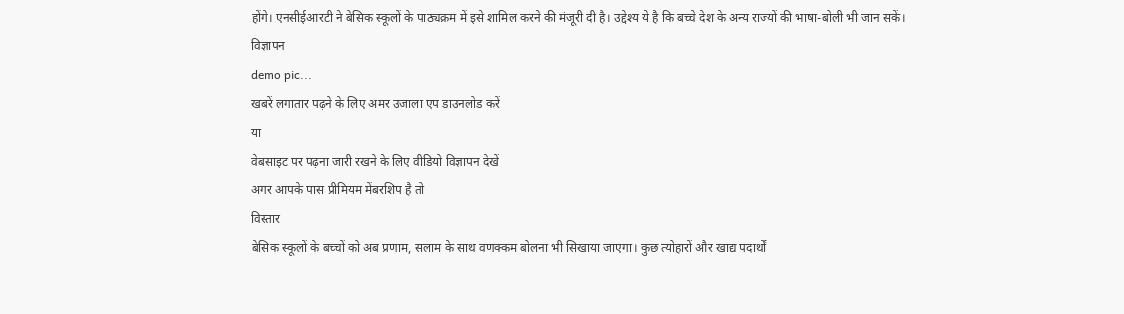होंगे। एनसीईआरटी ने बेसिक स्कूलों के पाठ्यक्रम में इसे शामिल करने की मंजूरी दी है। उद्देश्य ये है कि बच्चे देश के अन्य राज्यों की भाषा-बोली भी जान सकें।
विज्ञापन
demo pic...
खबरें लगातार पढ़ने के लिए अमर उजाला एप डाउनलोड करें
या
वेबसाइट पर पढ़ना जारी रखने के लिए वीडियो विज्ञापन देखें
अगर आपके पास प्रीमियम मेंबरशिप है तो
विस्तार
बेसिक स्कूलों के बच्चों को अब प्रणाम, सलाम के साथ वणक्कम बोलना भी सिखाया जाएगा। कुछ त्योहारों और खाद्य पदार्थों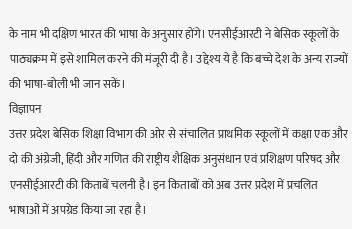के नाम भी दक्षिण भारत की भाषा के अनुसार होंगे। एनसीईआरटी ने बेसिक स्कूलों के पाठ्यक्रम में इसे शामिल करने की मंजूरी दी है। उद्देश्य ये है कि बच्चे देश के अन्य राज्यों की भाषा-बोली भी जान सकें।
विज्ञापन
उत्तर प्रदेश बेसिक शिक्षा विभाग की ओर से संचालित प्राथमिक स्कूलों में कक्षा एक और दो की अंग्रेजी, हिंदी और गणित की राष्ट्रीय शैक्षिक अनुसंधान एवं प्रशिक्षण परिषद और एनसीईआरटी की किताबें चलनी है। इन किताबों को अब उत्तर प्रदेश में प्रचलित भाषाओं में अपग्रेड किया जा रहा है।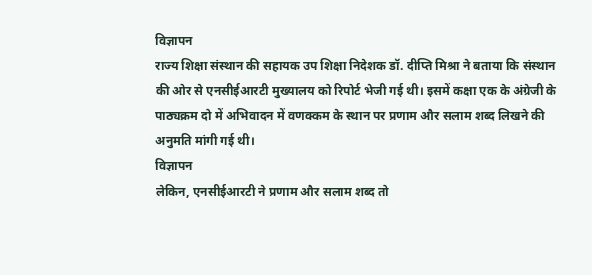विज्ञापन
राज्य शिक्षा संस्थान की सहायक उप शिक्षा निदेशक डॉ. दीप्ति मिश्रा ने बताया कि संस्थान की ओर से एनसीईआरटी मुख्यालय को रिपोर्ट भेजी गई थी। इसमें कक्षा एक के अंग्रेजी के पाठ्यक्रम दो में अभिवादन में वणक्कम के स्थान पर प्रणाम और सलाम शब्द लिखने की अनुमति मांगी गई थी।
विज्ञापन
लेकिन, एनसीईआरटी ने प्रणाम और सलाम शब्द तो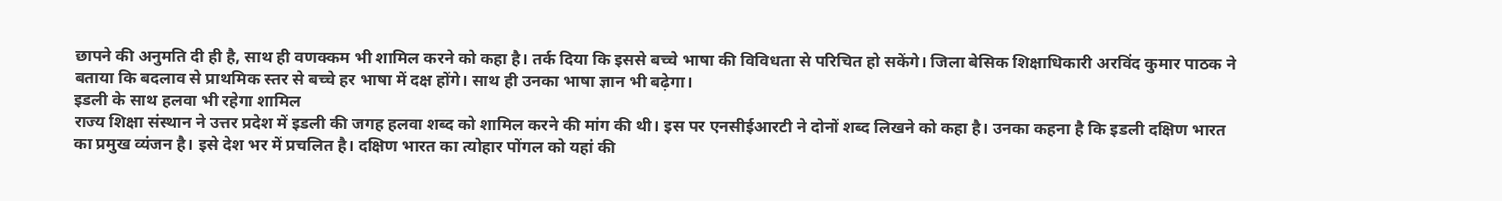छापने की अनुमति दी ही है, साथ ही वणक्कम भी शामिल करने को कहा है। तर्क दिया कि इससे बच्चे भाषा की विविधता से परिचित हो सकेंगे। जिला बेसिक शिक्षाधिकारी अरविंद कुमार पाठक ने बताया कि बदलाव से प्राथमिक स्तर से बच्चे हर भाषा में दक्ष होंगे। साथ ही उनका भाषा ज्ञान भी बढ़ेगा।
इडली के साथ हलवा भी रहेगा शामिल
राज्य शिक्षा संस्थान ने उत्तर प्रदेश में इडली की जगह हलवा शब्द को शामिल करने की मांग की थी। इस पर एनसीईआरटी ने दोनों शब्द लिखने को कहा है। उनका कहना है कि इडली दक्षिण भारत का प्रमुख व्यंजन है। इसे देश भर में प्रचलित है। दक्षिण भारत का त्योहार पोंगल को यहां की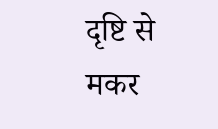दृष्टि से मकर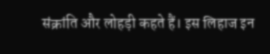संक्रांति और लोहड़ी कहते हैं। इस लिहाज इन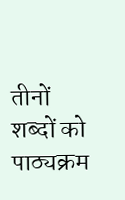तीनों शब्दों को पाठ्यक्रम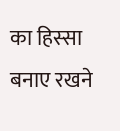का हिस्सा बनाए रखने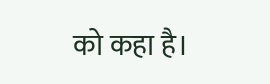को कहा है।